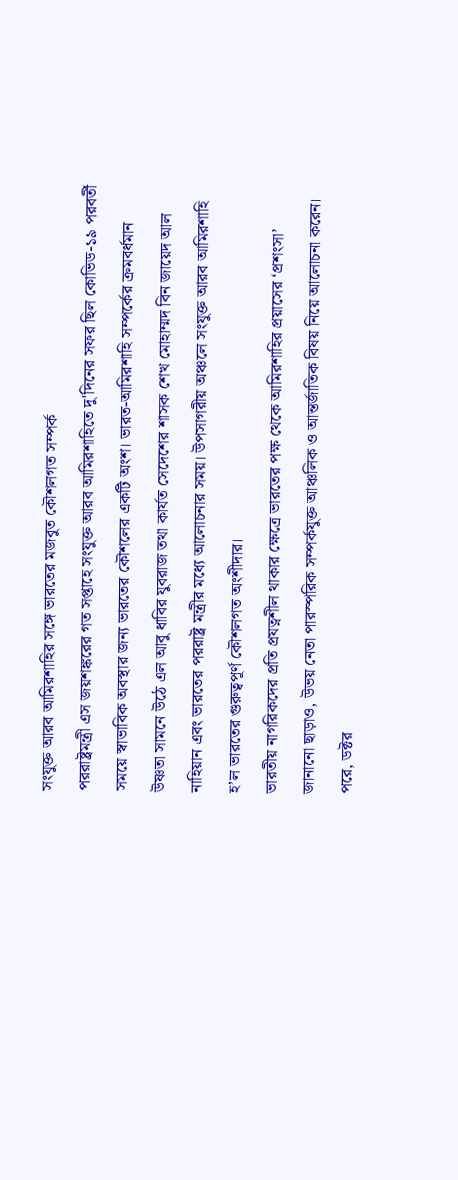সংযুক্ত আরব আমিরশাহির সঙ্গে ভারতের মজবুত কৌশলগত সম্পর্ক
পররাষ্ট্রমন্ত্রী এস জয়শঙ্করের গত সপ্তাহে সংযুক্ত আরব আমিরশাহিতে দু'দিনের সফর ছিল কোভিড-১৯ পরবর্তী সময়ে স্বাভাবিক অবস্থার জন্য ভারতের কৌশলের একটি অংশ। ভারত-আমিরশাহি সম্পর্কের ক্রমবর্ধমান উষ্ণতা সামনে উঠে এল আবু ধাবির যুবরাজ তথা কার্যত সেদেশের শাসক শেখ মোহাম্মদ বিন জায়েদ আল নাহিয়ান এবং ভারতের পররাষ্ট্র মন্ত্রীর মধ্যে আলোচনার সময়। উপসাগরীয় অঞ্চলে সংযুক্ত আরব আমিরশাহি হ’ল ভারতের গুরুত্বপূর্ণ কৌশলগত অংশীদার।
ভারতীয় নাগরিকদের প্রতি প্রযত্নশীল থাকার ক্ষেত্রে ভারতের পক্ষ থেকে আমিরশাহির প্রয়াসের ‘প্রশংসা’ জানানো ছাড়াও, উভয় নেতা পারস্পরিক সম্পর্কযুক্ত আঞ্চলিক ও আন্তর্জাতিক বিষয় নিয়ে আলোচনা করেন। পরে, ডক্টর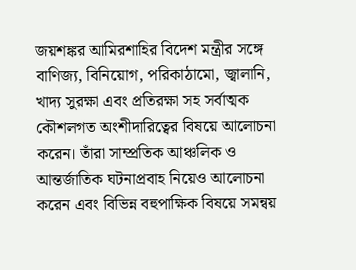জয়শঙ্কর আমিরশাহির বিদেশ মন্ত্রীর সঙ্গে বাণিজ্য, বিনিয়োগ, পরিকাঠামো, জ্বালানি, খাদ্য সুরক্ষা এবং প্রতিরক্ষা সহ সর্বাত্মক কৌশলগত অংশীদারিত্বের বিষয়ে আলোচনা করেন। তাঁরা সাম্প্রতিক আঞ্চলিক ও আন্তর্জাতিক ঘটনাপ্রবাহ নিয়েও আলোচনা করেন এবং বিভিন্ন বহুপাক্ষিক বিষয়ে সমন্বয়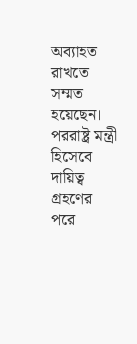অব্যাহত রাখতে সম্মত হয়েছেন।
পররাষ্ট্র মন্ত্রী হিসেবে দায়িত্ব গ্রহণের পরে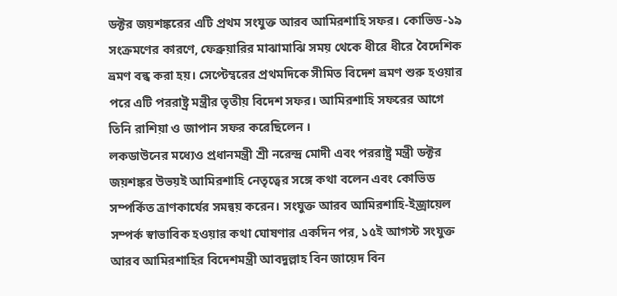ডক্টর জয়শঙ্করের এটি প্রথম সংযুক্ত আরব আমিরশাহি সফর। কোভিড-১৯ সংক্রমণের কারণে, ফেব্রুয়ারির মাঝামাঝি সময় থেকে ধীরে ধীরে বৈদেশিক ভ্রমণ বন্ধ করা হয়। সেপ্টেম্বরের প্রথমদিকে সীমিত বিদেশ ভ্রমণ শুরু হওয়ার পরে এটি পররাষ্ট্র মন্ত্রীর তৃতীয় বিদেশ সফর। আমিরশাহি সফরের আগে তিনি রাশিয়া ও জাপান সফর করেছিলেন ।
লকডাউনের মধ্যেও প্রধানমন্ত্রী শ্রী নরেন্দ্র মোদী এবং পররাষ্ট্র মন্ত্রী ডক্টর জয়শঙ্কর উভয়ই আমিরশাহি নেতৃত্বের সঙ্গে কথা বলেন এবং কোভিড সম্পর্কিত ত্রাণকার্যের সমন্বয় করেন। সংযুক্ত আরব আমিরশাহি-ইজ্রায়েল সম্পর্ক স্বাভাবিক হওয়ার কথা ঘোষণার একদিন পর, ১৫ই আগস্ট সংযুক্ত আরব আমিরশাহির বিদেশমন্ত্রী আবদুল্লাহ বিন জায়েদ বিন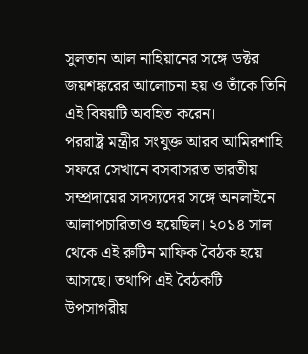সুলতান আল নাহিয়ানের সঙ্গে ডক্টর জয়শঙ্করের আলোচনা হয় ও তাঁকে তিনি এই বিষয়টি অবহিত করেন।
পররাষ্ট্র মন্ত্রীর সংযুক্ত আরব আমিরশাহি সফরে সেখানে বসবাসরত ভারতীয় সম্প্রদায়ের সদস্যদের সঙ্গে অনলাইনে আলাপচারিতাও হয়েছিল। ২০১৪ সাল থেকে এই রুটিন মাফিক বৈঠক হয়ে আসছে। তথাপি এই বৈঠকটি উপসাগরীয়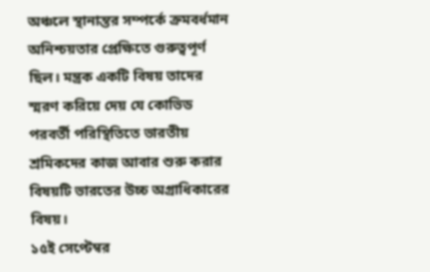অঞ্চলে স্থানান্তর সম্পর্কে ক্রমবর্ধমান অনিশ্চয়তার প্রেক্ষিতে গুরুত্বপূর্ণ ছিল। মন্ত্রক একটি বিষয় তাদের স্মরণ করিয়ে দেয় যে কোভিড পরবর্তী পরিস্থিতিতে ভারতীয় শ্রমিকদের কাজ আবার শুরু করার বিষয়টি ভারতের উচ্চ অগ্রাধিকারের বিষয়।
১৫ই সেপ্টেম্বর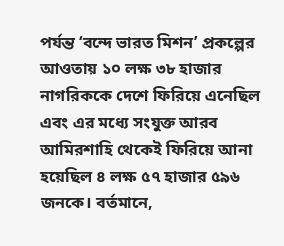পর্যন্ত ‘বন্দে ভারত মিশন’ প্রকল্পের আওতায় ১০ লক্ষ ৩৮ হাজার নাগরিককে দেশে ফিরিয়ে এনেছিল এবং এর মধ্যে সংযুক্ত আরব আমিরশাহি থেকেই ফিরিয়ে আনা হয়েছিল ৪ লক্ষ ৫৭ হাজার ৫৯৬ জনকে। বর্তমানে,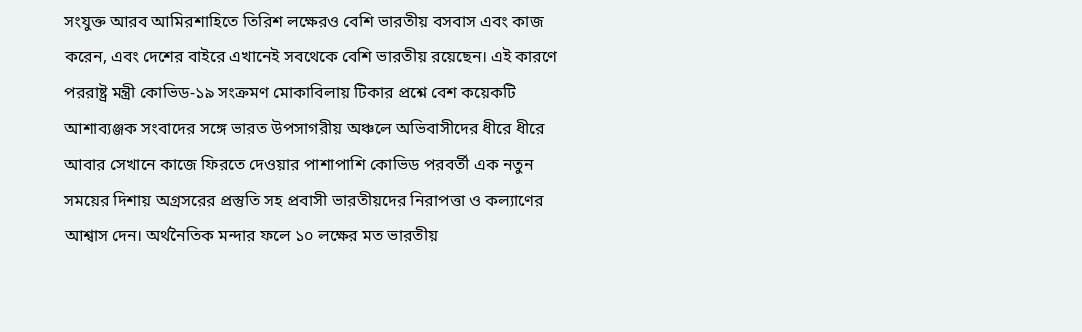সংযুক্ত আরব আমিরশাহিতে তিরিশ লক্ষেরও বেশি ভারতীয় বসবাস এবং কাজ করেন, এবং দেশের বাইরে এখানেই সবথেকে বেশি ভারতীয় রয়েছেন। এই কারণে পররাষ্ট্র মন্ত্রী কোভিড-১৯ সংক্রমণ মোকাবিলায় টিকার প্রশ্নে বেশ কয়েকটি আশাব্যঞ্জক সংবাদের সঙ্গে ভারত উপসাগরীয় অঞ্চলে অভিবাসীদের ধীরে ধীরে আবার সেখানে কাজে ফিরতে দেওয়ার পাশাপাশি কোভিড পরবর্তী এক নতুন সময়ের দিশায় অগ্রসরের প্রস্তুতি সহ প্রবাসী ভারতীয়দের নিরাপত্তা ও কল্যাণের আশ্বাস দেন। অর্থনৈতিক মন্দার ফলে ১০ লক্ষের মত ভারতীয়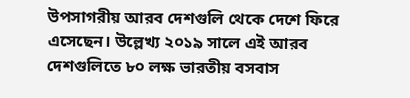উপসাগরীয় আরব দেশগুলি থেকে দেশে ফিরে এসেছেন। উল্লেখ্য ২০১৯ সালে এই আরব দেশগুলিতে ৮০ লক্ষ ভারতীয় বসবাস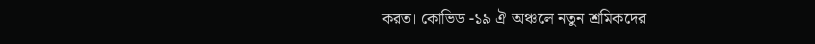করত। কোভিড -১৯ ঐ অঞ্চলে নতুন শ্রমিকদের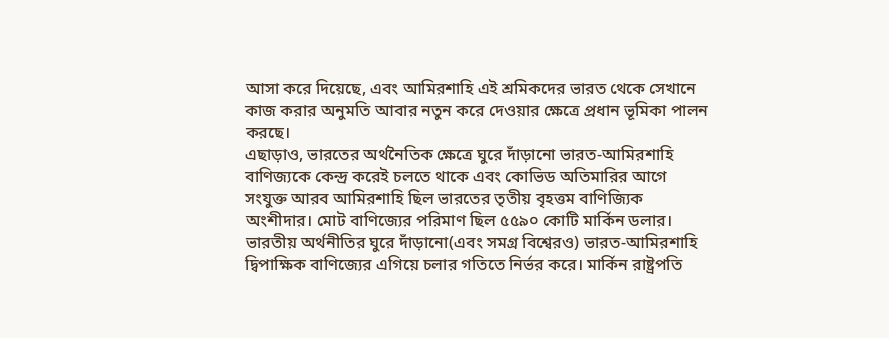আসা করে দিয়েছে, এবং আমিরশাহি এই শ্রমিকদের ভারত থেকে সেখানে কাজ করার অনুমতি আবার নতুন করে দেওয়ার ক্ষেত্রে প্রধান ভূমিকা পালন করছে।
এছাড়াও, ভারতের অর্থনৈতিক ক্ষেত্রে ঘুরে দাঁড়ানো ভারত-আমিরশাহি বাণিজ্যকে কেন্দ্র করেই চলতে থাকে এবং কোভিড অতিমারির আগে সংযুক্ত আরব আমিরশাহি ছিল ভারতের তৃতীয় বৃহত্তম বাণিজ্যিক অংশীদার। মোট বাণিজ্যের পরিমাণ ছিল ৫৫৯০ কোটি মার্কিন ডলার। ভারতীয় অর্থনীতির ঘুরে দাঁড়ানো(এবং সমগ্র বিশ্বেরও) ভারত-আমিরশাহি দ্বিপাক্ষিক বাণিজ্যের এগিয়ে চলার গতিতে নির্ভর করে। মার্কিন রাষ্ট্রপতি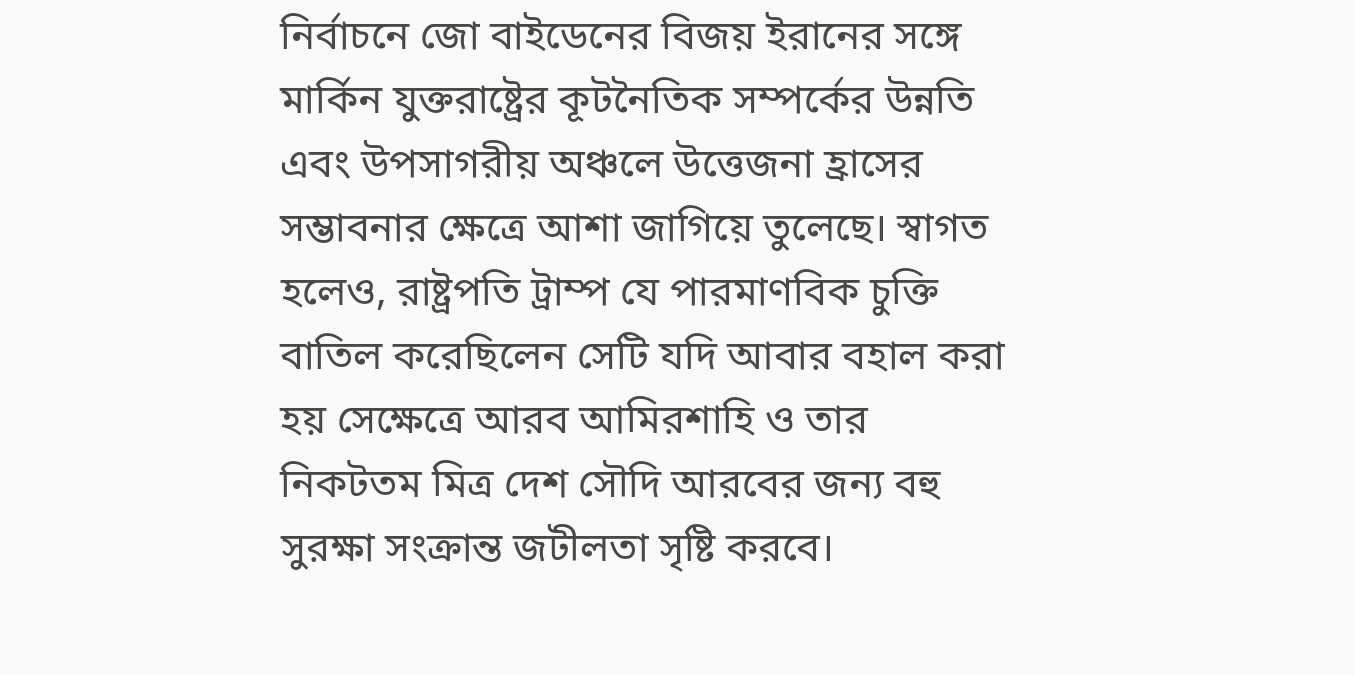নির্বাচনে জো বাইডেনের বিজয় ইরানের সঙ্গে মার্কিন যুক্তরাষ্ট্রের কূটনৈতিক সম্পর্কের উন্নতি এবং উপসাগরীয় অঞ্চলে উত্তেজনা হ্রাসের সম্ভাবনার ক্ষেত্রে আশা জাগিয়ে তুলেছে। স্বাগত হলেও, রাষ্ট্রপতি ট্রাম্প যে পারমাণবিক চুক্তি বাতিল করেছিলেন সেটি যদি আবার বহাল করা হয় সেক্ষেত্রে আরব আমিরশাহি ও তার নিকটতম মিত্র দেশ সৌদি আরবের জন্য বহু সুরক্ষা সংক্রান্ত জটীলতা সৃষ্টি করবে।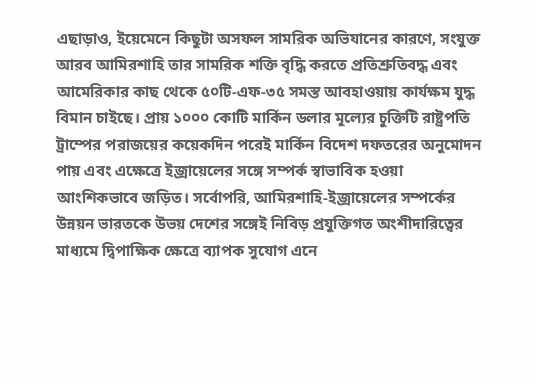এছাড়াও, ইয়েমেনে কিছুটা অসফল সামরিক অভিযানের কারণে, সংযুক্ত আরব আমিরশাহি তার সামরিক শক্তি বৃদ্ধি করতে প্রতিশ্রুতিবদ্ধ এবং আমেরিকার কাছ থেকে ৫০টি-এফ-৩৫ সমস্ত আবহাওয়ায় কার্যক্ষম যুদ্ধ বিমান চাইছে। প্রায় ১০০০ কোটি মার্কিন ডলার মূল্যের চুক্তিটি রাষ্ট্রপতি ট্রাম্পের পরাজয়ের কয়েকদিন পরেই মার্কিন বিদেশ দফতরের অনুমোদন পায় এবং এক্ষেত্রে ইজ্রায়েলের সঙ্গে সম্পর্ক স্বাভাবিক হওয়া আংশিকভাবে জড়িত। সর্বোপরি, আমিরশাহি-ইজ্রায়েলের সম্পর্কের উন্নয়ন ভারতকে উভয় দেশের সঙ্গেই নিবিড় প্রযুক্তিগত অংশীদারিত্বের মাধ্যমে দ্বিপাক্ষিক ক্ষেত্রে ব্যাপক সুযোগ এনে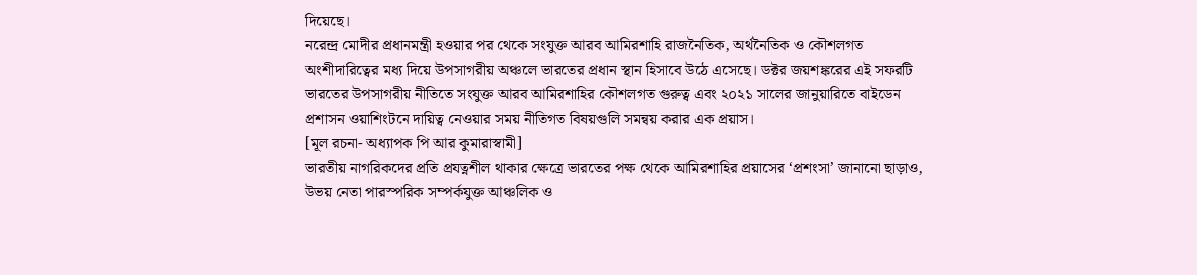দিয়েছে।
নরেন্দ্র মোদীর প্রধানমন্ত্রী হওয়ার পর থেকে সংযুক্ত আরব আমিরশাহি রাজনৈতিক, অর্থনৈতিক ও কৌশলগত অংশীদারিত্বের মধ্য দিয়ে উপসাগরীয় অঞ্চলে ভারতের প্রধান স্থান হিসাবে উঠে এসেছে। ডক্টর জয়শঙ্করের এই সফরটি ভারতের উপসাগরীয় নীতিতে সংযুক্ত আরব আমিরশাহির কৌশলগত গুরুত্ব এবং ২০২১ সালের জানুয়ারিতে বাইডেন প্রশাসন ওয়াশিংটনে দায়িত্ব নেওয়ার সময় নীতিগত বিষয়গুলি সমন্বয় করার এক প্রয়াস।
[মূল রচনা- অধ্যাপক পি আর কুমারাস্বামী]
ভারতীয় নাগরিকদের প্রতি প্রযত্নশীল থাকার ক্ষেত্রে ভারতের পক্ষ থেকে আমিরশাহির প্রয়াসের ‘প্রশংসা’ জানানো ছাড়াও, উভয় নেতা পারস্পরিক সম্পর্কযুক্ত আঞ্চলিক ও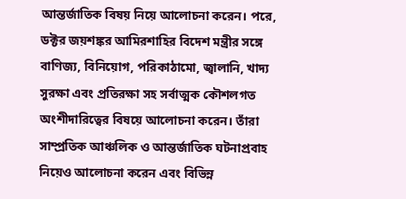আন্তর্জাতিক বিষয় নিয়ে আলোচনা করেন। পরে, ডক্টর জয়শঙ্কর আমিরশাহির বিদেশ মন্ত্রীর সঙ্গে বাণিজ্য, বিনিয়োগ, পরিকাঠামো, জ্বালানি, খাদ্য সুরক্ষা এবং প্রতিরক্ষা সহ সর্বাত্মক কৌশলগত অংশীদারিত্বের বিষয়ে আলোচনা করেন। তাঁরা সাম্প্রতিক আঞ্চলিক ও আন্তর্জাতিক ঘটনাপ্রবাহ নিয়েও আলোচনা করেন এবং বিভিন্ন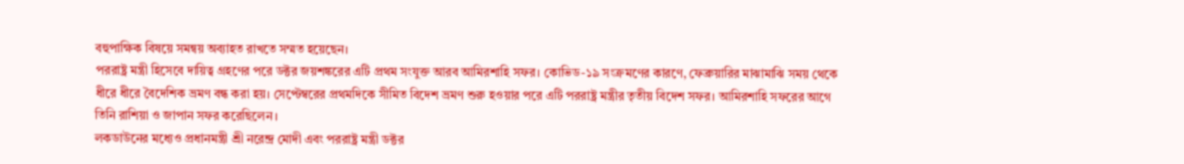বহুপাক্ষিক বিষয়ে সমন্বয় অব্যাহত রাখতে সম্মত হয়েছেন।
পররাষ্ট্র মন্ত্রী হিসেবে দায়িত্ব গ্রহণের পরে ডক্টর জয়শঙ্করের এটি প্রথম সংযুক্ত আরব আমিরশাহি সফর। কোভিড-১৯ সংক্রমণের কারণে, ফেব্রুয়ারির মাঝামাঝি সময় থেকে ধীরে ধীরে বৈদেশিক ভ্রমণ বন্ধ করা হয়। সেপ্টেম্বরের প্রথমদিকে সীমিত বিদেশ ভ্রমণ শুরু হওয়ার পরে এটি পররাষ্ট্র মন্ত্রীর তৃতীয় বিদেশ সফর। আমিরশাহি সফরের আগে তিনি রাশিয়া ও জাপান সফর করেছিলেন ।
লকডাউনের মধ্যেও প্রধানমন্ত্রী শ্রী নরেন্দ্র মোদী এবং পররাষ্ট্র মন্ত্রী ডক্টর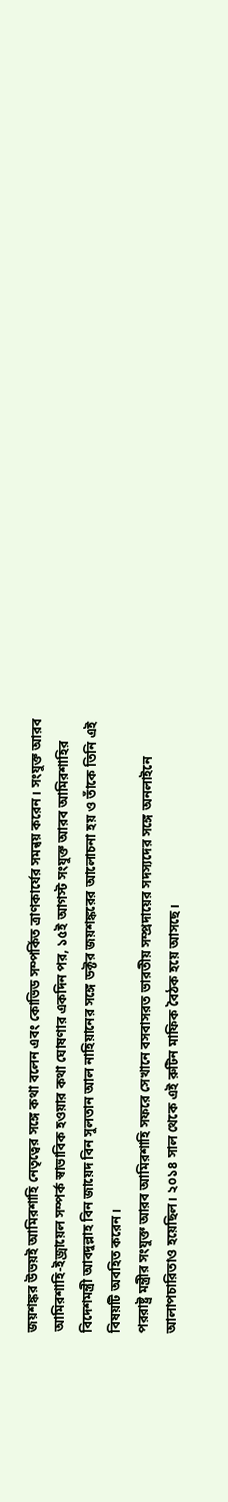জয়শঙ্কর উভয়ই আমিরশাহি নেতৃত্বের সঙ্গে কথা বলেন এবং কোভিড সম্পর্কিত ত্রাণকার্যের সমন্বয় করেন। সংযুক্ত আরব আমিরশাহি-ইজ্রায়েল সম্পর্ক স্বাভাবিক হওয়ার কথা ঘোষণার একদিন পর, ১৫ই আগস্ট সংযুক্ত আরব আমিরশাহির বিদেশমন্ত্রী আবদুল্লাহ বিন জায়েদ বিন সুলতান আল নাহিয়ানের সঙ্গে ডক্টর জয়শঙ্করের আলোচনা হয় ও তাঁকে তিনি এই বিষয়টি অবহিত করেন।
পররাষ্ট্র মন্ত্রীর সংযুক্ত আরব আমিরশাহি সফরে সেখানে বসবাসরত ভারতীয় সম্প্রদায়ের সদস্যদের সঙ্গে অনলাইনে আলাপচারিতাও হয়েছিল। ২০১৪ সাল থেকে এই রুটিন মাফিক বৈঠক হয়ে আসছে।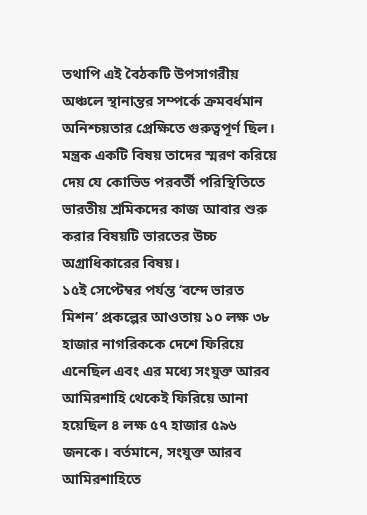তথাপি এই বৈঠকটি উপসাগরীয় অঞ্চলে স্থানান্তর সম্পর্কে ক্রমবর্ধমান অনিশ্চয়তার প্রেক্ষিতে গুরুত্বপূর্ণ ছিল। মন্ত্রক একটি বিষয় তাদের স্মরণ করিয়ে দেয় যে কোভিড পরবর্তী পরিস্থিতিতে ভারতীয় শ্রমিকদের কাজ আবার শুরু করার বিষয়টি ভারতের উচ্চ অগ্রাধিকারের বিষয়।
১৫ই সেপ্টেম্বর পর্যন্ত ‘বন্দে ভারত মিশন’ প্রকল্পের আওতায় ১০ লক্ষ ৩৮ হাজার নাগরিককে দেশে ফিরিয়ে এনেছিল এবং এর মধ্যে সংযুক্ত আরব আমিরশাহি থেকেই ফিরিয়ে আনা হয়েছিল ৪ লক্ষ ৫৭ হাজার ৫৯৬ জনকে। বর্তমানে, সংযুক্ত আরব আমিরশাহিতে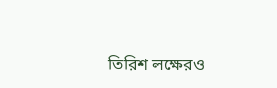তিরিশ লক্ষেরও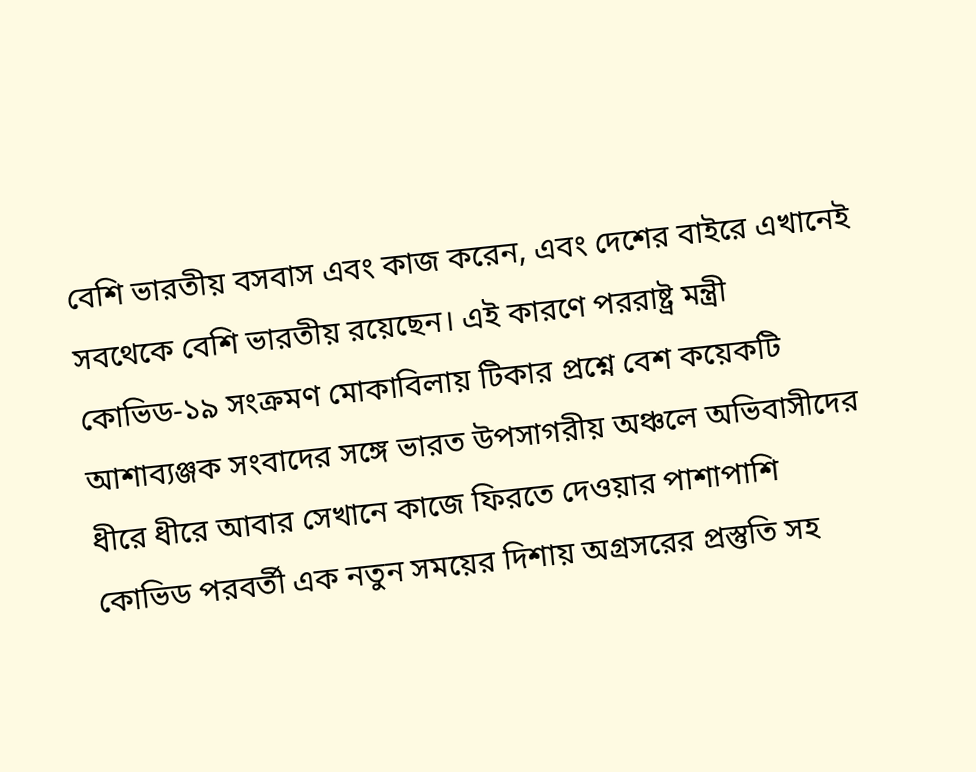বেশি ভারতীয় বসবাস এবং কাজ করেন, এবং দেশের বাইরে এখানেই সবথেকে বেশি ভারতীয় রয়েছেন। এই কারণে পররাষ্ট্র মন্ত্রী কোভিড-১৯ সংক্রমণ মোকাবিলায় টিকার প্রশ্নে বেশ কয়েকটি আশাব্যঞ্জক সংবাদের সঙ্গে ভারত উপসাগরীয় অঞ্চলে অভিবাসীদের ধীরে ধীরে আবার সেখানে কাজে ফিরতে দেওয়ার পাশাপাশি কোভিড পরবর্তী এক নতুন সময়ের দিশায় অগ্রসরের প্রস্তুতি সহ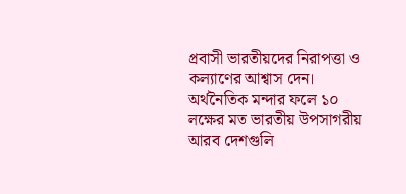প্রবাসী ভারতীয়দের নিরাপত্তা ও কল্যাণের আশ্বাস দেন। অর্থনৈতিক মন্দার ফলে ১০ লক্ষের মত ভারতীয় উপসাগরীয় আরব দেশগুলি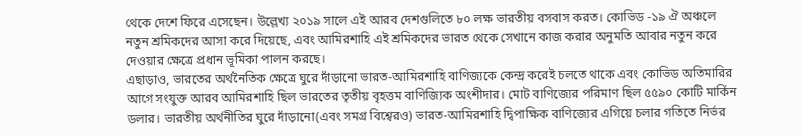থেকে দেশে ফিরে এসেছেন। উল্লেখ্য ২০১৯ সালে এই আরব দেশগুলিতে ৮০ লক্ষ ভারতীয় বসবাস করত। কোভিড -১৯ ঐ অঞ্চলে নতুন শ্রমিকদের আসা করে দিয়েছে, এবং আমিরশাহি এই শ্রমিকদের ভারত থেকে সেখানে কাজ করার অনুমতি আবার নতুন করে দেওয়ার ক্ষেত্রে প্রধান ভূমিকা পালন করছে।
এছাড়াও, ভারতের অর্থনৈতিক ক্ষেত্রে ঘুরে দাঁড়ানো ভারত-আমিরশাহি বাণিজ্যকে কেন্দ্র করেই চলতে থাকে এবং কোভিড অতিমারির আগে সংযুক্ত আরব আমিরশাহি ছিল ভারতের তৃতীয় বৃহত্তম বাণিজ্যিক অংশীদার। মোট বাণিজ্যের পরিমাণ ছিল ৫৫৯০ কোটি মার্কিন ডলার। ভারতীয় অর্থনীতির ঘুরে দাঁড়ানো(এবং সমগ্র বিশ্বেরও) ভারত-আমিরশাহি দ্বিপাক্ষিক বাণিজ্যের এগিয়ে চলার গতিতে নির্ভর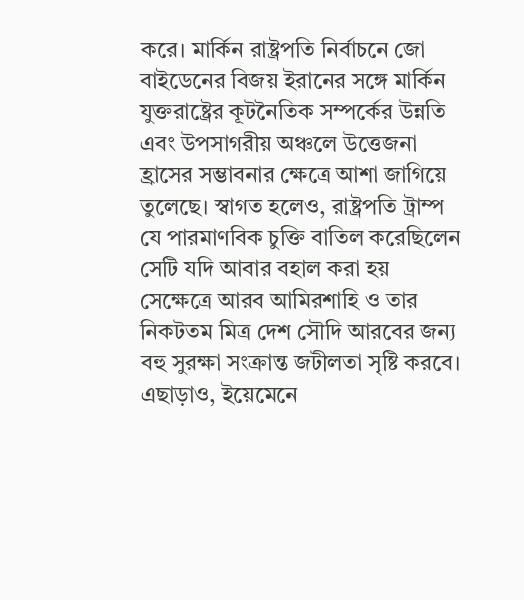করে। মার্কিন রাষ্ট্রপতি নির্বাচনে জো বাইডেনের বিজয় ইরানের সঙ্গে মার্কিন যুক্তরাষ্ট্রের কূটনৈতিক সম্পর্কের উন্নতি এবং উপসাগরীয় অঞ্চলে উত্তেজনা হ্রাসের সম্ভাবনার ক্ষেত্রে আশা জাগিয়ে তুলেছে। স্বাগত হলেও, রাষ্ট্রপতি ট্রাম্প যে পারমাণবিক চুক্তি বাতিল করেছিলেন সেটি যদি আবার বহাল করা হয় সেক্ষেত্রে আরব আমিরশাহি ও তার নিকটতম মিত্র দেশ সৌদি আরবের জন্য বহু সুরক্ষা সংক্রান্ত জটীলতা সৃষ্টি করবে।
এছাড়াও, ইয়েমেনে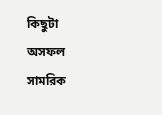কিছুটা অসফল সামরিক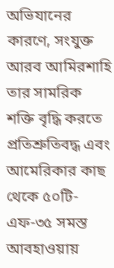অভিযানের কারণে, সংযুক্ত আরব আমিরশাহি তার সামরিক শক্তি বৃদ্ধি করতে প্রতিশ্রুতিবদ্ধ এবং আমেরিকার কাছ থেকে ৫০টি-এফ-৩৫ সমস্ত আবহাওয়ায়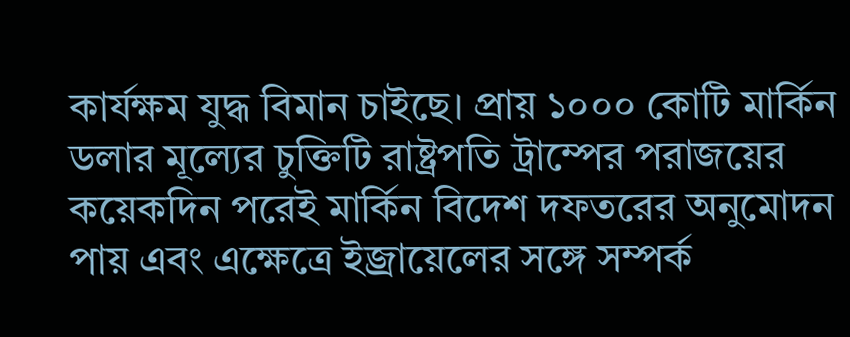কার্যক্ষম যুদ্ধ বিমান চাইছে। প্রায় ১০০০ কোটি মার্কিন ডলার মূল্যের চুক্তিটি রাষ্ট্রপতি ট্রাম্পের পরাজয়ের কয়েকদিন পরেই মার্কিন বিদেশ দফতরের অনুমোদন পায় এবং এক্ষেত্রে ইজ্রায়েলের সঙ্গে সম্পর্ক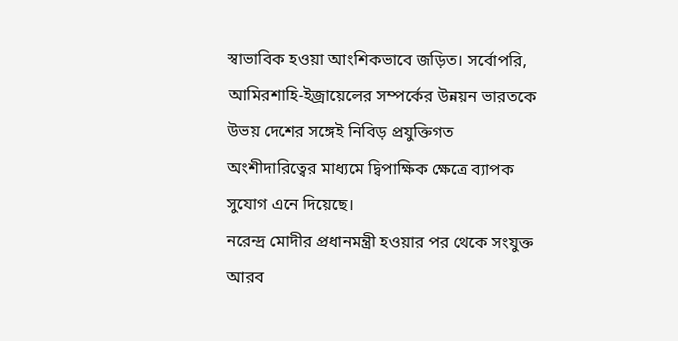স্বাভাবিক হওয়া আংশিকভাবে জড়িত। সর্বোপরি, আমিরশাহি-ইজ্রায়েলের সম্পর্কের উন্নয়ন ভারতকে উভয় দেশের সঙ্গেই নিবিড় প্রযুক্তিগত অংশীদারিত্বের মাধ্যমে দ্বিপাক্ষিক ক্ষেত্রে ব্যাপক সুযোগ এনে দিয়েছে।
নরেন্দ্র মোদীর প্রধানমন্ত্রী হওয়ার পর থেকে সংযুক্ত আরব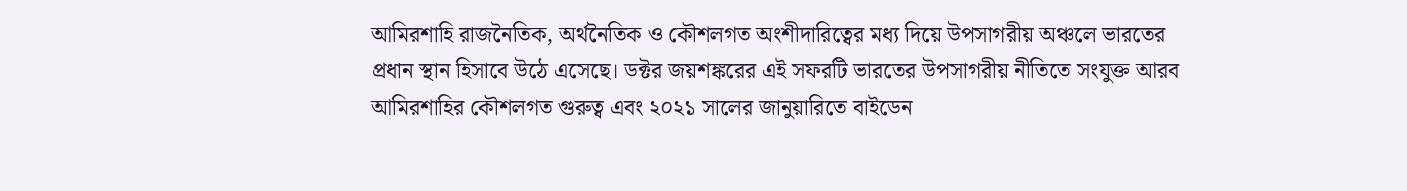আমিরশাহি রাজনৈতিক, অর্থনৈতিক ও কৌশলগত অংশীদারিত্বের মধ্য দিয়ে উপসাগরীয় অঞ্চলে ভারতের প্রধান স্থান হিসাবে উঠে এসেছে। ডক্টর জয়শঙ্করের এই সফরটি ভারতের উপসাগরীয় নীতিতে সংযুক্ত আরব আমিরশাহির কৌশলগত গুরুত্ব এবং ২০২১ সালের জানুয়ারিতে বাইডেন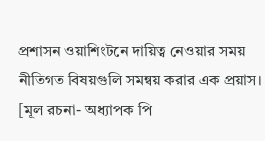প্রশাসন ওয়াশিংটনে দায়িত্ব নেওয়ার সময় নীতিগত বিষয়গুলি সমন্বয় করার এক প্রয়াস।
[মূল রচনা- অধ্যাপক পি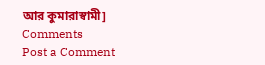আর কুমারাস্বামী]
Comments
Post a Comment